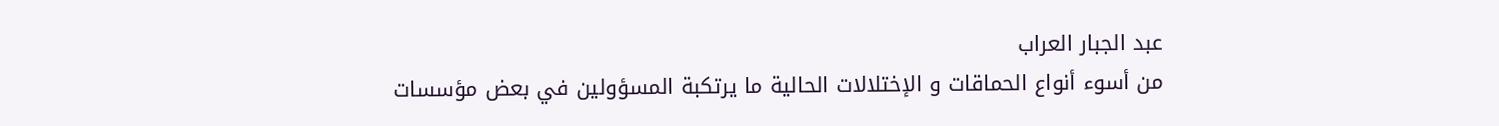عبد الجبار العراب
من أسوء أنواع الحماقات و الإختلالات الحالية ما يرتكبة المسؤولين في بعض مؤسسات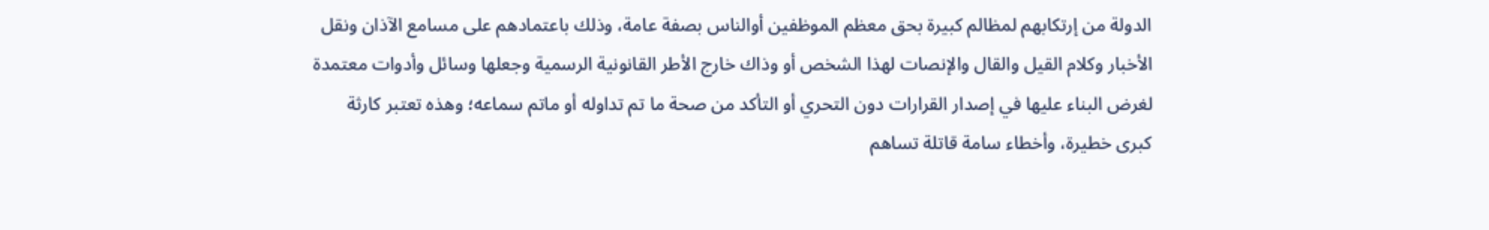الدولة من إرتكابهم لمظالم كبيرة بحق معظم الموظفين أوالناس بصفة عامة، وذلك باعتمادهم على مسامع الآذان ونقل الأخبار وكلام القيل والقال والإنصات لهذا الشخص أو وذاك خارج الأطر القانونية الرسمية وجعلها وسائل وأدوات معتمدة لغرض البناء عليها في إصدار القرارات دون التحري أو التأكد من صحة ما تم تداوله أو ماتم سماعه؛ وهذه تعتبر كارثة كبرى خطيرة، وأخطاء سامة قاتلة تساهم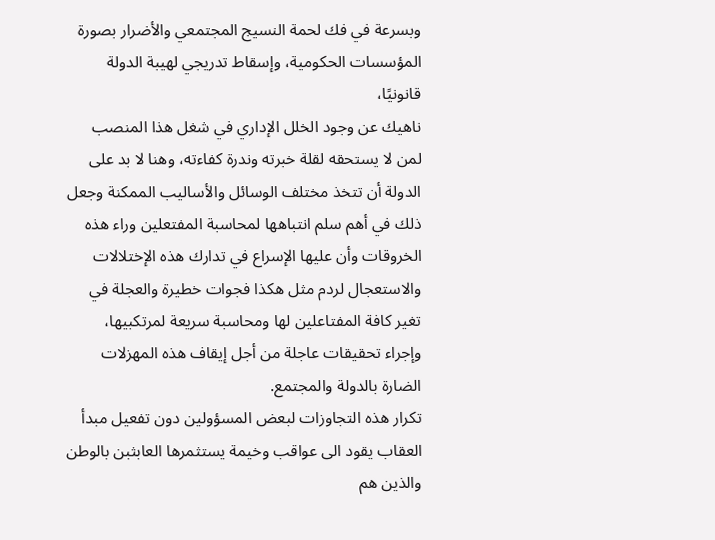وبسرعة في فك لحمة النسيج المجتمعي والأضرار بصورة المؤسسات الحكومية، وإسقاط تدريجي لهيبة الدولة قانونيًا،
ناهيك عن وجود الخلل الإداري في شغل هذا المنصب لمن لا يستحقه لقلة خبرته وندرة كفاءته، وهنا لا بد على الدولة أن تتخذ مختلف الوسائل والأساليب الممكنة وجعل ذلك في أهم سلم انتباهها لمحاسبة المفتعلين وراء هذه الخروقات وأن عليها الإسراع في تدارك هذه الإختلالات والاستعجال لردم مثل هكذا فجوات خطيرة والعجلة في تغير كافة المفتاعلين لها ومحاسبة سريعة لمرتكبيها، وإجراء تحقيقات عاجلة من أجل إيقاف هذه المهزلات الضارة بالدولة والمجتمع.
تكرار هذه التجاوزات لبعض المسؤولين دون تفعيل مبدأ العقاب يقود الى عواقب وخيمة يستثمرها العابثبن بالوطن والذين هم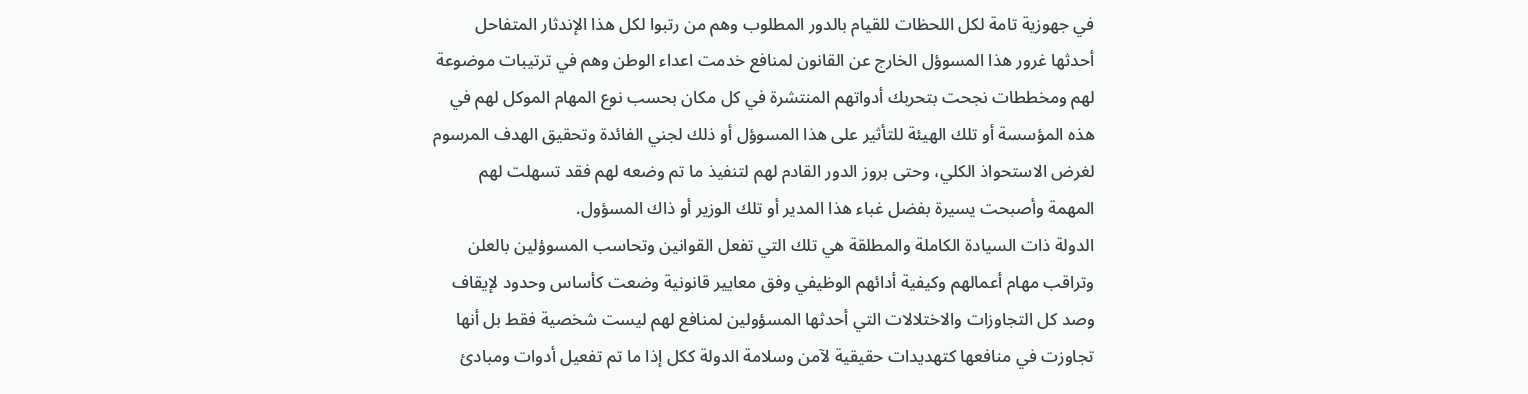في جهوزية تامة لكل اللحظات للقيام بالدور المطلوب وهم من رتبوا لكل هذا الإندثار المتفاحل أحدثها غرور هذا المسوؤل الخارج عن القانون لمنافع خدمت اعداء الوطن وهم في ترتيبات موضوعة لهم ومخططات نجحت بتحربك أدواتهم المنتشرة في كل مكان بحسب نوع المهام الموكل لهم في هذه المؤسسة أو تلك الهيئة للتأثير على هذا المسوؤل أو ذلك لجني الفائدة وتحقيق الهدف المرسوم لغرض الاستحواذ الكلي، وحتى بروز الدور القادم لهم لتنفيذ ما تم وضعه لهم فقد تسهلت لهم المهمة وأصبحت يسيرة بفضل غباء هذا المدير أو تلك الوزير أو ذاك المسؤول.
الدولة ذات السيادة الكاملة والمطلقة هي تلك التي تفعل القوانين وتحاسب المسوؤلين بالعلن وتراقب مهام أعمالهم وكيفية أدائهم الوظيفي وفق معايير قانونية وضعت كأساس وحدود لإيقاف وصد كل التجاوزات والاختلالات التي أحدثها المسؤولين لمنافع لهم ليست شخصية فقط بل أنها تجاوزت في منافعها كتهديدات حقيقية لآمن وسلامة الدولة ككل إذا ما تم تفعيل أدوات ومبادئ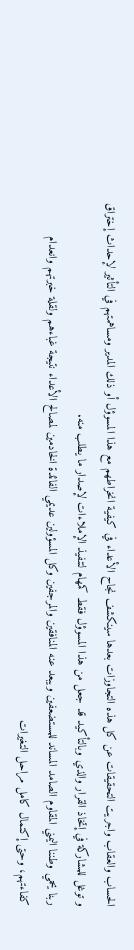الحساب والعقاب واجريت التحقيقات عن كل هذه التجاوزات بعدها سينكشف نجاح الأعداء في كيفية انخراطهم مع هذا المسوؤل أو ذلك المدير ومساهمتهم في التأثير لإحداث إختراق و توغل للمشاركة في إتخاذ القرار والذي وبالتأكيد قد جعل من هذا المسوؤل فقط كمهام لتنفيذ الإملاءات لإصدار ما يطلب منه.
ربنا يحمي وطننا اليمني المقاوم الصامد المساند للمستضعفين ويبعد عنه المنافقين والمرجفين وكل المسؤولين عديمي الفائدة الخادمين لمصالح الأعداء نتيجة غباءهم ولقلة خبرتهم وانعدام كفاءتهم، وحتى إكتمال كامل مراحل التغيرات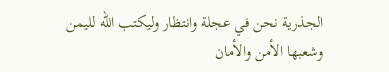الجذرية نحن في عجلة وانتظار وليكتب الله لليمن وشعبها الأمن والأمان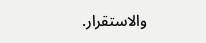والاستقرار.